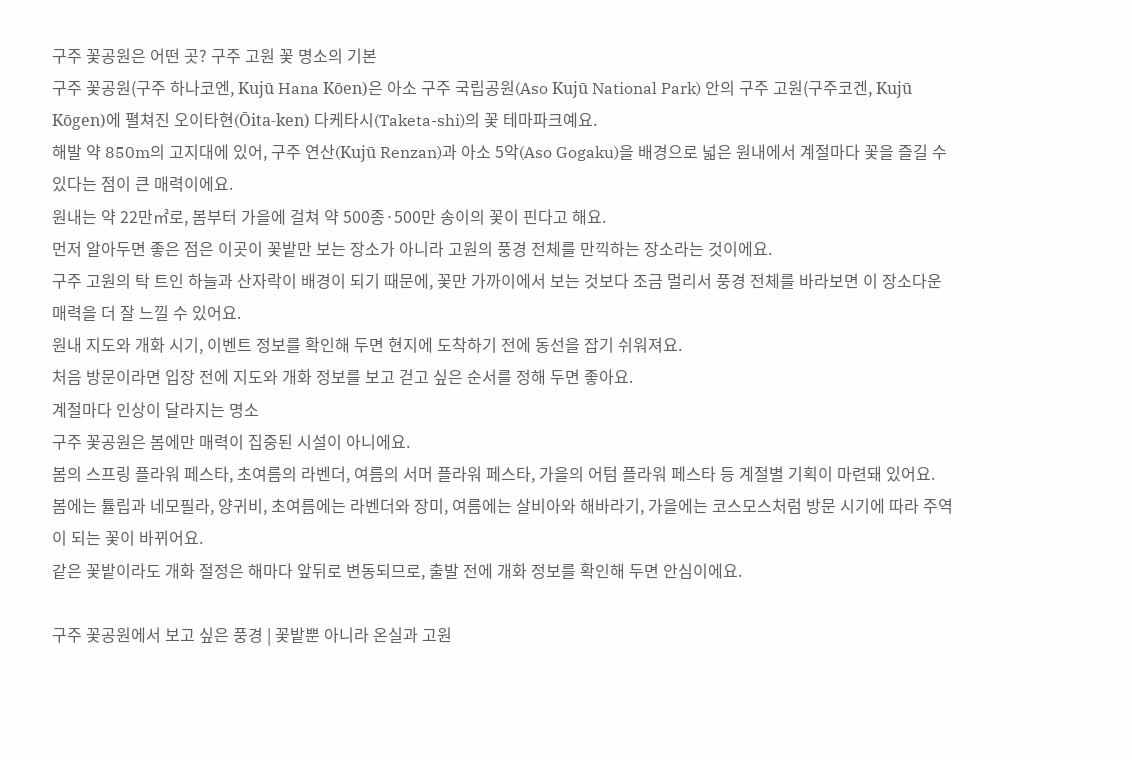구주 꽃공원은 어떤 곳? 구주 고원 꽃 명소의 기본
구주 꽃공원(구주 하나코엔, Kujū Hana Kōen)은 아소 구주 국립공원(Aso Kujū National Park) 안의 구주 고원(구주코겐, Kujū Kōgen)에 펼쳐진 오이타현(Ōita-ken) 다케타시(Taketa-shi)의 꽃 테마파크예요.
해발 약 850m의 고지대에 있어, 구주 연산(Kujū Renzan)과 아소 5악(Aso Gogaku)을 배경으로 넓은 원내에서 계절마다 꽃을 즐길 수 있다는 점이 큰 매력이에요.
원내는 약 22만㎡로, 봄부터 가을에 걸쳐 약 500종·500만 송이의 꽃이 핀다고 해요.
먼저 알아두면 좋은 점은 이곳이 꽃밭만 보는 장소가 아니라 고원의 풍경 전체를 만끽하는 장소라는 것이에요.
구주 고원의 탁 트인 하늘과 산자락이 배경이 되기 때문에, 꽃만 가까이에서 보는 것보다 조금 멀리서 풍경 전체를 바라보면 이 장소다운 매력을 더 잘 느낄 수 있어요.
원내 지도와 개화 시기, 이벤트 정보를 확인해 두면 현지에 도착하기 전에 동선을 잡기 쉬워져요.
처음 방문이라면 입장 전에 지도와 개화 정보를 보고 걷고 싶은 순서를 정해 두면 좋아요.
계절마다 인상이 달라지는 명소
구주 꽃공원은 봄에만 매력이 집중된 시설이 아니에요.
봄의 스프링 플라워 페스타, 초여름의 라벤더, 여름의 서머 플라워 페스타, 가을의 어텀 플라워 페스타 등 계절별 기획이 마련돼 있어요.
봄에는 튤립과 네모필라, 양귀비, 초여름에는 라벤더와 장미, 여름에는 살비아와 해바라기, 가을에는 코스모스처럼 방문 시기에 따라 주역이 되는 꽃이 바뀌어요.
같은 꽃밭이라도 개화 절정은 해마다 앞뒤로 변동되므로, 출발 전에 개화 정보를 확인해 두면 안심이에요.

구주 꽃공원에서 보고 싶은 풍경 | 꽃밭뿐 아니라 온실과 고원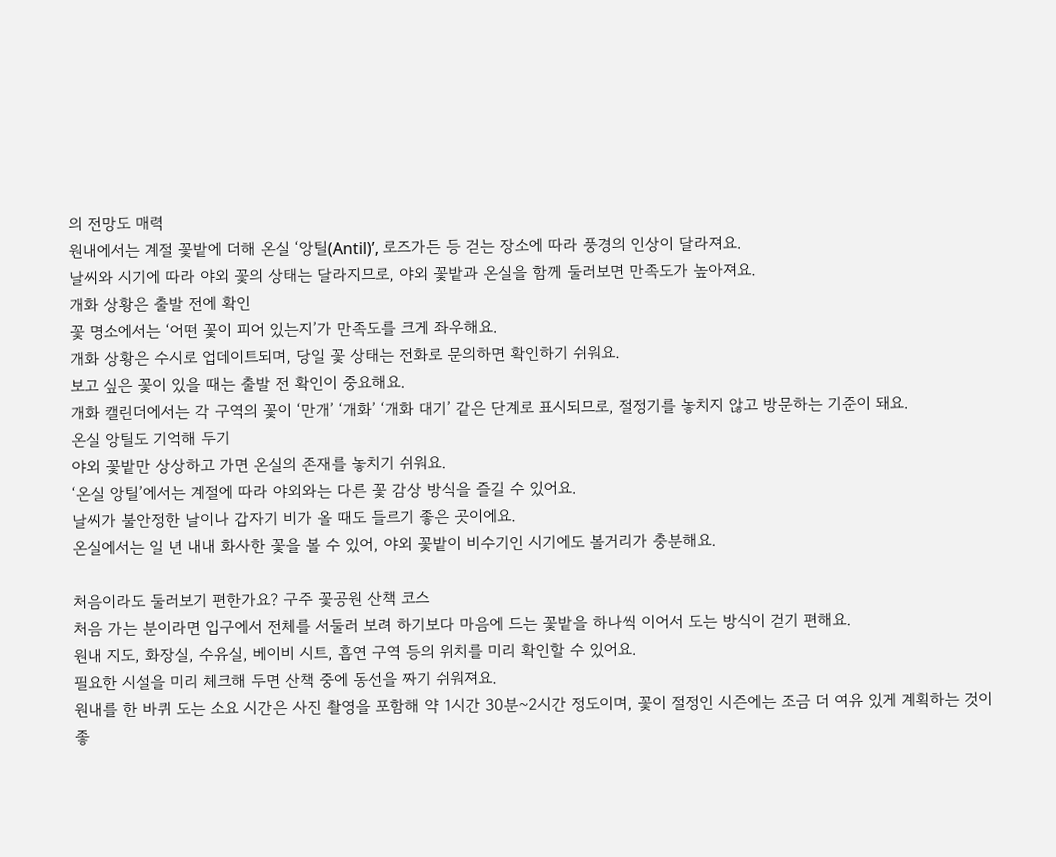의 전망도 매력
원내에서는 계절 꽃밭에 더해 온실 ‘앙틸(Antil)’, 로즈가든 등 걷는 장소에 따라 풍경의 인상이 달라져요.
날씨와 시기에 따라 야외 꽃의 상태는 달라지므로, 야외 꽃밭과 온실을 함께 둘러보면 만족도가 높아져요.
개화 상황은 출발 전에 확인
꽃 명소에서는 ‘어떤 꽃이 피어 있는지’가 만족도를 크게 좌우해요.
개화 상황은 수시로 업데이트되며, 당일 꽃 상태는 전화로 문의하면 확인하기 쉬워요.
보고 싶은 꽃이 있을 때는 출발 전 확인이 중요해요.
개화 캘린더에서는 각 구역의 꽃이 ‘만개’ ‘개화’ ‘개화 대기’ 같은 단계로 표시되므로, 절정기를 놓치지 않고 방문하는 기준이 돼요.
온실 앙틸도 기억해 두기
야외 꽃밭만 상상하고 가면 온실의 존재를 놓치기 쉬워요.
‘온실 앙틸’에서는 계절에 따라 야외와는 다른 꽃 감상 방식을 즐길 수 있어요.
날씨가 불안정한 날이나 갑자기 비가 올 때도 들르기 좋은 곳이에요.
온실에서는 일 년 내내 화사한 꽃을 볼 수 있어, 야외 꽃밭이 비수기인 시기에도 볼거리가 충분해요.

처음이라도 둘러보기 편한가요? 구주 꽃공원 산책 코스
처음 가는 분이라면 입구에서 전체를 서둘러 보려 하기보다 마음에 드는 꽃밭을 하나씩 이어서 도는 방식이 걷기 편해요.
원내 지도, 화장실, 수유실, 베이비 시트, 흡연 구역 등의 위치를 미리 확인할 수 있어요.
필요한 시설을 미리 체크해 두면 산책 중에 동선을 짜기 쉬워져요.
원내를 한 바퀴 도는 소요 시간은 사진 촬영을 포함해 약 1시간 30분~2시간 정도이며, 꽃이 절정인 시즌에는 조금 더 여유 있게 계획하는 것이 좋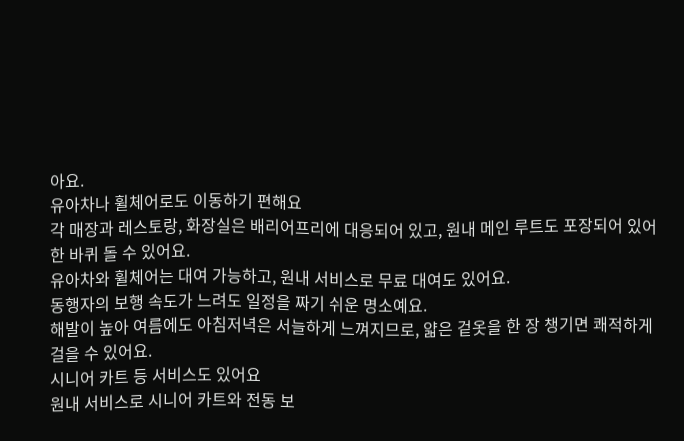아요.
유아차나 휠체어로도 이동하기 편해요
각 매장과 레스토랑, 화장실은 배리어프리에 대응되어 있고, 원내 메인 루트도 포장되어 있어 한 바퀴 돌 수 있어요.
유아차와 휠체어는 대여 가능하고, 원내 서비스로 무료 대여도 있어요.
동행자의 보행 속도가 느려도 일정을 짜기 쉬운 명소예요.
해발이 높아 여름에도 아침저녁은 서늘하게 느껴지므로, 얇은 겉옷을 한 장 챙기면 쾌적하게 걸을 수 있어요.
시니어 카트 등 서비스도 있어요
원내 서비스로 시니어 카트와 전동 보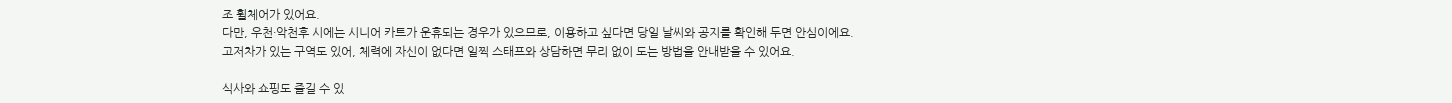조 휠체어가 있어요.
다만, 우천·악천후 시에는 시니어 카트가 운휴되는 경우가 있으므로, 이용하고 싶다면 당일 날씨와 공지를 확인해 두면 안심이에요.
고저차가 있는 구역도 있어, 체력에 자신이 없다면 일찍 스태프와 상담하면 무리 없이 도는 방법을 안내받을 수 있어요.

식사와 쇼핑도 즐길 수 있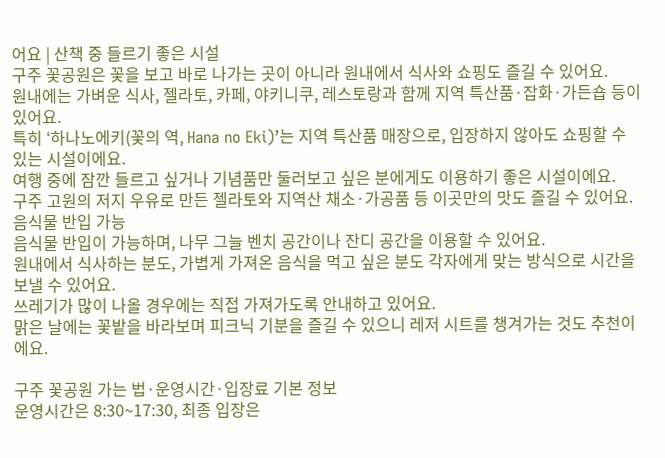어요 | 산책 중 들르기 좋은 시설
구주 꽃공원은 꽃을 보고 바로 나가는 곳이 아니라 원내에서 식사와 쇼핑도 즐길 수 있어요.
원내에는 가벼운 식사, 젤라토, 카페, 야키니쿠, 레스토랑과 함께 지역 특산품·잡화·가든숍 등이 있어요.
특히 ‘하나노에키(꽃의 역, Hana no Eki)’는 지역 특산품 매장으로, 입장하지 않아도 쇼핑할 수 있는 시설이에요.
여행 중에 잠깐 들르고 싶거나 기념품만 둘러보고 싶은 분에게도 이용하기 좋은 시설이에요.
구주 고원의 저지 우유로 만든 젤라토와 지역산 채소·가공품 등 이곳만의 맛도 즐길 수 있어요.
음식물 반입 가능
음식물 반입이 가능하며, 나무 그늘 벤치 공간이나 잔디 공간을 이용할 수 있어요.
원내에서 식사하는 분도, 가볍게 가져온 음식을 먹고 싶은 분도 각자에게 맞는 방식으로 시간을 보낼 수 있어요.
쓰레기가 많이 나올 경우에는 직접 가져가도록 안내하고 있어요.
맑은 날에는 꽃밭을 바라보며 피크닉 기분을 즐길 수 있으니 레저 시트를 챙겨가는 것도 추천이에요.

구주 꽃공원 가는 법·운영시간·입장료 기본 정보
운영시간은 8:30~17:30, 최종 입장은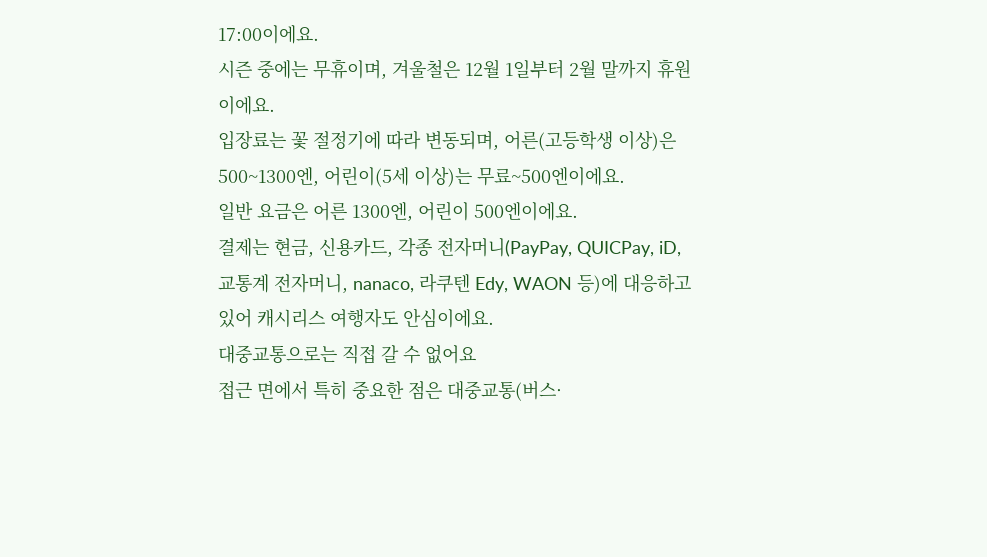17:00이에요.
시즌 중에는 무휴이며, 겨울철은 12월 1일부터 2월 말까지 휴원이에요.
입장료는 꽃 절정기에 따라 변동되며, 어른(고등학생 이상)은 500~1300엔, 어린이(5세 이상)는 무료~500엔이에요.
일반 요금은 어른 1300엔, 어린이 500엔이에요.
결제는 현금, 신용카드, 각종 전자머니(PayPay, QUICPay, iD, 교통계 전자머니, nanaco, 라쿠텐 Edy, WAON 등)에 대응하고 있어 캐시리스 여행자도 안심이에요.
대중교통으로는 직접 갈 수 없어요
접근 면에서 특히 중요한 점은 대중교통(버스·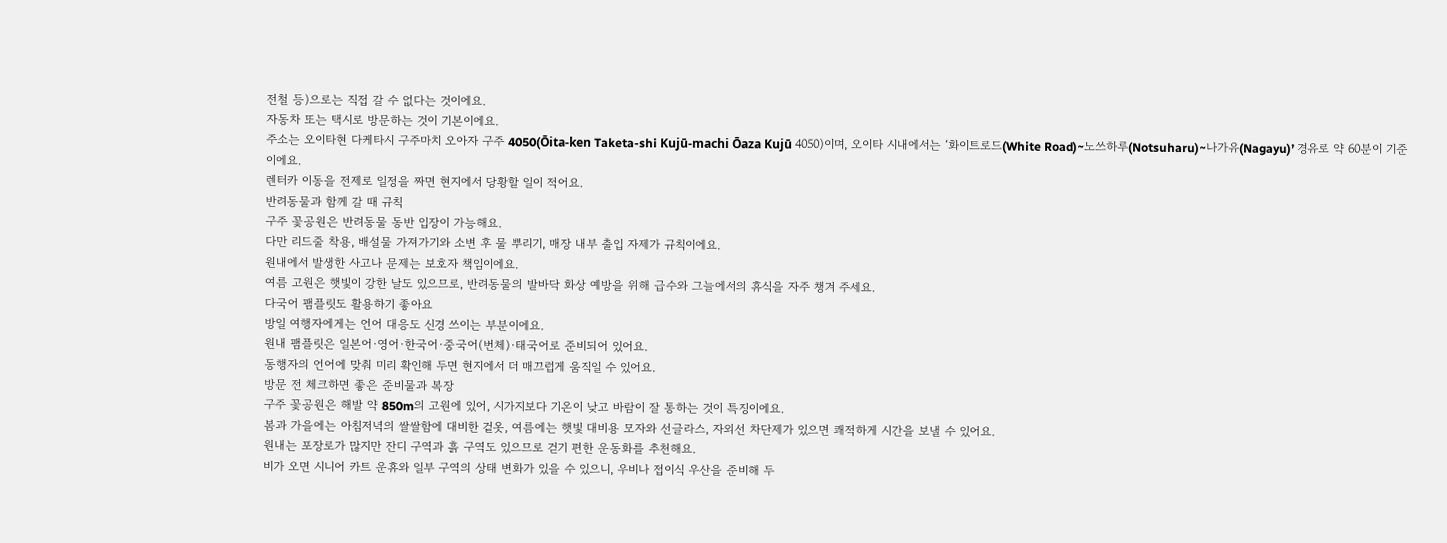전철 등)으로는 직접 갈 수 없다는 것이에요.
자동차 또는 택시로 방문하는 것이 기본이에요.
주소는 오이타현 다케타시 구주마치 오아자 구주 4050(Ōita-ken Taketa-shi Kujū-machi Ōaza Kujū 4050)이며, 오이타 시내에서는 ‘화이트로드(White Road)~노쓰하루(Notsuharu)~나가유(Nagayu)’ 경유로 약 60분이 기준이에요.
렌터카 이동을 전제로 일정을 짜면 현지에서 당황할 일이 적어요.
반려동물과 함께 갈 때 규칙
구주 꽃공원은 반려동물 동반 입장이 가능해요.
다만 리드줄 착용, 배설물 가져가기와 소변 후 물 뿌리기, 매장 내부 출입 자제가 규칙이에요.
원내에서 발생한 사고나 문제는 보호자 책임이에요.
여름 고원은 햇빛이 강한 날도 있으므로, 반려동물의 발바닥 화상 예방을 위해 급수와 그늘에서의 휴식을 자주 챙겨 주세요.
다국어 팸플릿도 활용하기 좋아요
방일 여행자에게는 언어 대응도 신경 쓰이는 부분이에요.
원내 팸플릿은 일본어·영어·한국어·중국어(번체)·태국어로 준비되어 있어요.
동행자의 언어에 맞춰 미리 확인해 두면 현지에서 더 매끄럽게 움직일 수 있어요.
방문 전 체크하면 좋은 준비물과 복장
구주 꽃공원은 해발 약 850m의 고원에 있어, 시가지보다 기온이 낮고 바람이 잘 통하는 것이 특징이에요.
봄과 가을에는 아침저녁의 쌀쌀함에 대비한 겉옷, 여름에는 햇빛 대비용 모자와 선글라스, 자외선 차단제가 있으면 쾌적하게 시간을 보낼 수 있어요.
원내는 포장로가 많지만 잔디 구역과 흙 구역도 있으므로 걷기 편한 운동화를 추천해요.
비가 오면 시니어 카트 운휴와 일부 구역의 상태 변화가 있을 수 있으니, 우비나 접이식 우산을 준비해 두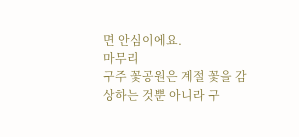면 안심이에요.
마무리
구주 꽃공원은 계절 꽃을 감상하는 것뿐 아니라 구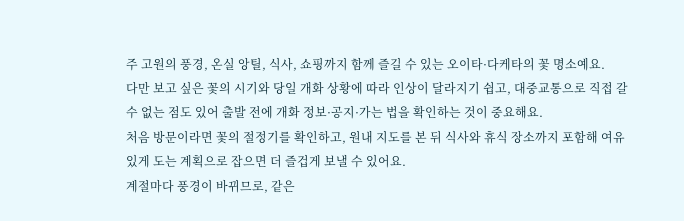주 고원의 풍경, 온실 앙틸, 식사, 쇼핑까지 함께 즐길 수 있는 오이타·다케타의 꽃 명소예요.
다만 보고 싶은 꽃의 시기와 당일 개화 상황에 따라 인상이 달라지기 쉽고, 대중교통으로 직접 갈 수 없는 점도 있어 출발 전에 개화 정보·공지·가는 법을 확인하는 것이 중요해요.
처음 방문이라면 꽃의 절정기를 확인하고, 원내 지도를 본 뒤 식사와 휴식 장소까지 포함해 여유 있게 도는 계획으로 잡으면 더 즐겁게 보낼 수 있어요.
계절마다 풍경이 바뀌므로, 같은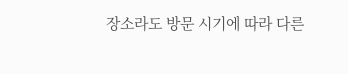장소라도 방문 시기에 따라 다른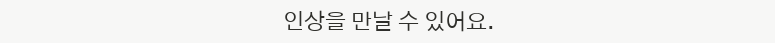인상을 만날 수 있어요.